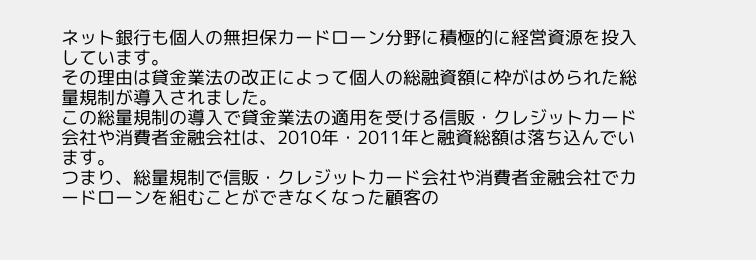ネット銀行も個人の無担保カードローン分野に積極的に経営資源を投入しています。
その理由は貸金業法の改正によって個人の総融資額に枠がはめられた総量規制が導入されました。
この総量規制の導入で貸金業法の適用を受ける信販・クレジットカード会社や消費者金融会社は、2010年・2011年と融資総額は落ち込んでいます。
つまり、総量規制で信販・クレジットカード会社や消費者金融会社でカードローンを組むことができなくなった顧客の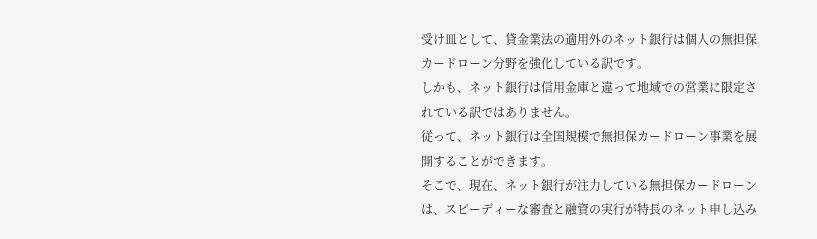受け皿として、貸金業法の適用外のネット銀行は個人の無担保カードローン分野を強化している訳です。
しかも、ネット銀行は信用金庫と違って地域での営業に限定されている訳ではありません。
従って、ネット銀行は全国規模で無担保カードローン事業を展開することができます。
そこで、現在、ネット銀行が注力している無担保カードローンは、スピーディーな審査と融資の実行が特長のネット申し込み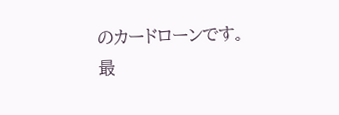のカードローンです。
最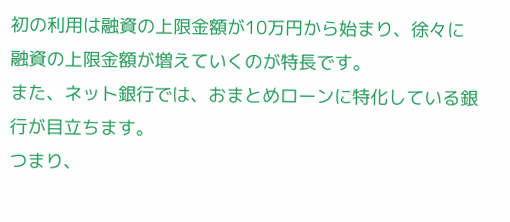初の利用は融資の上限金額が10万円から始まり、徐々に融資の上限金額が増えていくのが特長です。
また、ネット銀行では、おまとめローンに特化している銀行が目立ちます。
つまり、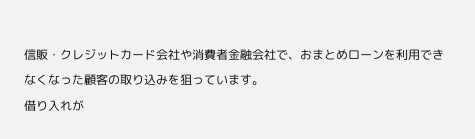信販・クレジットカード会社や消費者金融会社で、おまとめローンを利用できなくなった顧客の取り込みを狙っています。
借り入れが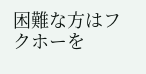困難な方はフクホーを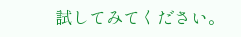試してみてください。